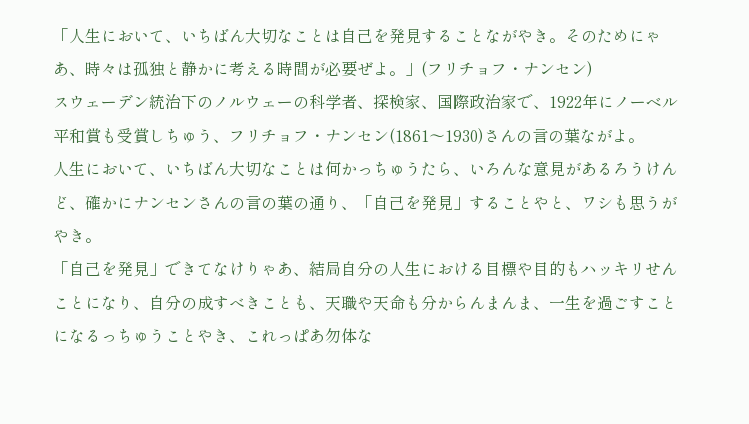「人生において、いちばん大切なことは自己を発見することながやき。そのためにゃあ、時々は孤独と静かに考える時間が必要ぜよ。」(フリチョフ・ナンセン)
スウェーデン統治下のノルウェーの科学者、探検家、国際政治家で、1922年にノーベル平和賞も受賞しちゅう、フリチョフ・ナンセン(1861〜1930)さんの言の葉ながよ。
人生において、いちばん大切なことは何かっちゅうたら、いろんな意見があるろうけんど、確かにナンセンさんの言の葉の通り、「自己を発見」することやと、ワシも思うがやき。
「自己を発見」できてなけりゃあ、結局自分の人生における目標や目的もハッキリせんことになり、自分の成すべきことも、天職や天命も分からんまんま、一生を過ごすことになるっちゅうことやき、これっぱあ勿体な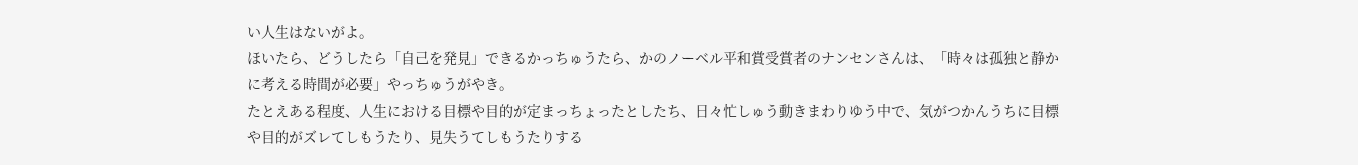い人生はないがよ。
ほいたら、どうしたら「自己を発見」できるかっちゅうたら、かのノーベル平和賞受賞者のナンセンさんは、「時々は孤独と静かに考える時間が必要」やっちゅうがやき。
たとえある程度、人生における目標や目的が定まっちょったとしたち、日々忙しゅう動きまわりゆう中で、気がつかんうちに目標や目的がズレてしもうたり、見失うてしもうたりする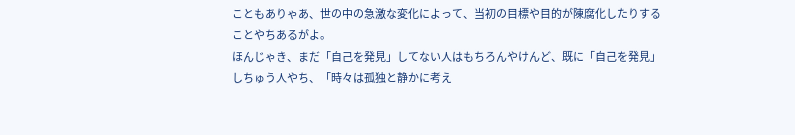こともありゃあ、世の中の急激な変化によって、当初の目標や目的が陳腐化したりすることやちあるがよ。
ほんじゃき、まだ「自己を発見」してない人はもちろんやけんど、既に「自己を発見」しちゅう人やち、「時々は孤独と静かに考え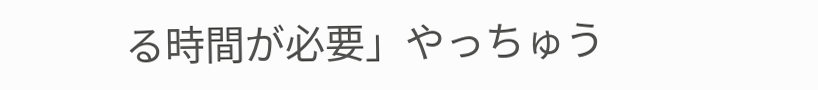る時間が必要」やっちゅう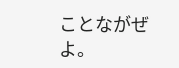ことながぜよ。